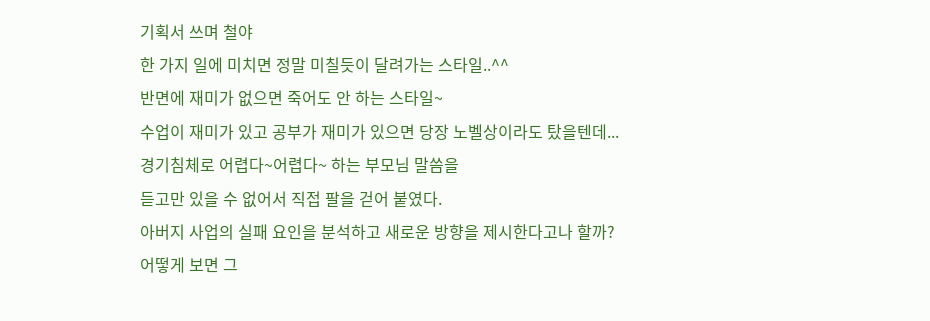기획서 쓰며 철야
한 가지 일에 미치면 정말 미칠듯이 달려가는 스타일..^^
반면에 재미가 없으면 죽어도 안 하는 스타일~
수업이 재미가 있고 공부가 재미가 있으면 당장 노벨상이라도 탔을텐데...
경기침체로 어렵다~어렵다~ 하는 부모님 말씀을
듣고만 있을 수 없어서 직접 팔을 걷어 붙였다.
아버지 사업의 실패 요인을 분석하고 새로운 방향을 제시한다고나 할까?
어떻게 보면 그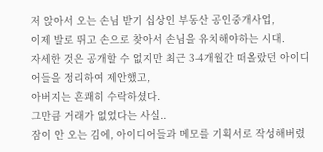저 앉아서 오는 손님 받기 십상인 부동산 공인중개사업,
이제 발로 뛰고 손으로 찾아서 손님을 유치해야하는 시대.
자세한 것은 공개할 수 없지만 최근 3-4개월간 떠올랐던 아이디어들을 정리하여 제안했고,
아버지는 흔쾌히 수락하셨다.
그만큼 거래가 없었다는 사실..
잠이 안 오는 김에, 아이디어들과 메모를 기획서로 작성해버렸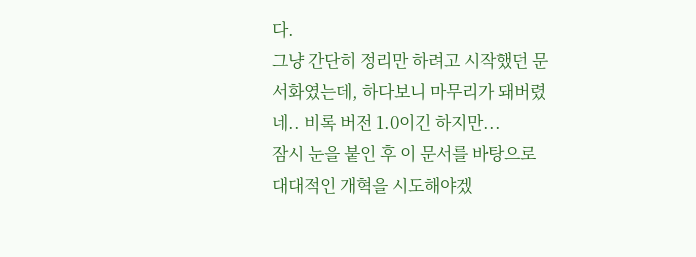다.
그냥 간단히 정리만 하려고 시작했던 문서화였는데, 하다보니 마무리가 돼버렸네.. 비록 버전 1.0이긴 하지만...
잠시 눈을 붙인 후 이 문서를 바탕으로 대대적인 개혁을 시도해야겠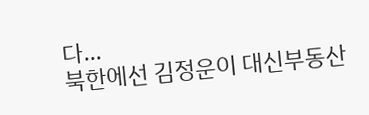다...
북한에선 김정운이 대신부동산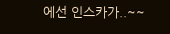에선 인스카가..~~